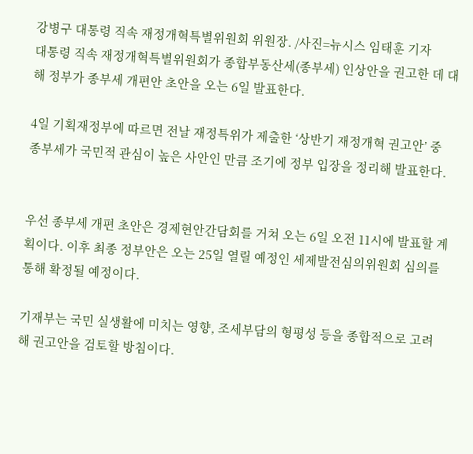강병구 대통령 직속 재정개혁특별위원회 위원장. /사진=뉴시스 임태훈 기자
대통령 직속 재정개혁특별위원회가 종합부동산세(종부세) 인상안을 권고한 데 대해 정부가 종부세 개편안 초안을 오는 6일 발표한다.

4일 기획재정부에 따르면 전날 재정특위가 제출한 ‘상반기 재정개혁 권고안’ 중 종부세가 국민적 관심이 높은 사안인 만큼 조기에 정부 입장을 정리해 발표한다.


우선 종부세 개편 초안은 경제현안간담회를 거쳐 오는 6일 오전 11시에 발표할 계획이다. 이후 최종 정부안은 오는 25일 열릴 예정인 세제발전심의위원회 심의를 통해 확정될 예정이다.

기재부는 국민 실생활에 미치는 영향, 조세부담의 형평성 등을 종합적으로 고려해 권고안을 검토할 방침이다.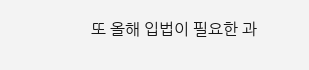또 올해 입법이 필요한 과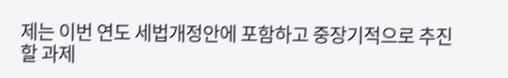제는 이번 연도 세법개정안에 포함하고 중장기적으로 추진할 과제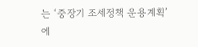는 ‘중장기 조세정책 운용계획’에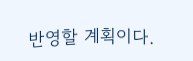반영할 계획이다.